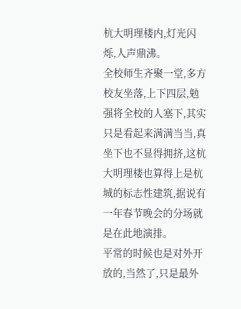杭大明理楼内,灯光闪烁,人声鼎沸。
全校师生齐聚一堂,多方校友坐落,上下四层,勉强将全校的人塞下,其实只是看起来满满当当,真坐下也不显得拥挤,这杭大明理楼也算得上是杭城的标志性建筑,据说有一年春节晚会的分场就是在此地演排。
平常的时候也是对外开放的,当然了,只是最外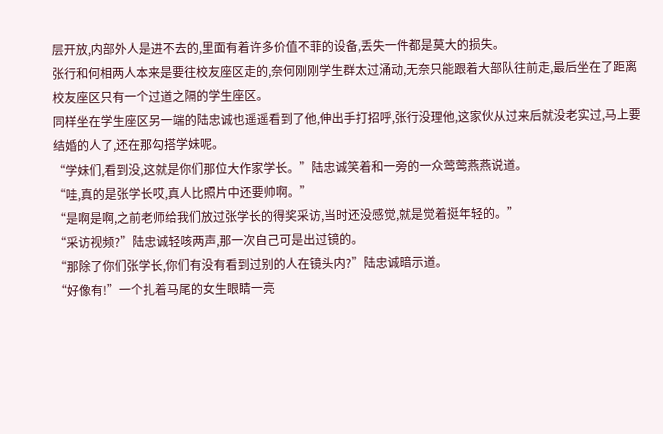层开放,内部外人是进不去的,里面有着许多价值不菲的设备,丢失一件都是莫大的损失。
张行和何相两人本来是要往校友座区走的,奈何刚刚学生群太过涌动,无奈只能跟着大部队往前走,最后坐在了距离校友座区只有一个过道之隔的学生座区。
同样坐在学生座区另一端的陆忠诚也遥遥看到了他,伸出手打招呼,张行没理他,这家伙从过来后就没老实过,马上要结婚的人了,还在那勾搭学妹呢。
“学妹们,看到没,这就是你们那位大作家学长。”陆忠诚笑着和一旁的一众莺莺燕燕说道。
“哇,真的是张学长哎,真人比照片中还要帅啊。”
“是啊是啊,之前老师给我们放过张学长的得奖采访,当时还没感觉,就是觉着挺年轻的。”
“采访视频?”陆忠诚轻咳两声,那一次自己可是出过镜的。
“那除了你们张学长,你们有没有看到过别的人在镜头内?”陆忠诚暗示道。
“好像有!”一个扎着马尾的女生眼睛一亮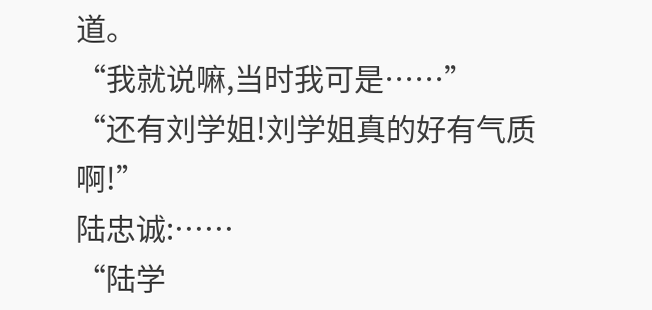道。
“我就说嘛,当时我可是……”
“还有刘学姐!刘学姐真的好有气质啊!”
陆忠诚:……
“陆学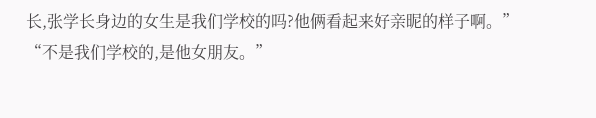长,张学长身边的女生是我们学校的吗?他俩看起来好亲昵的样子啊。”
“不是我们学校的,是他女朋友。”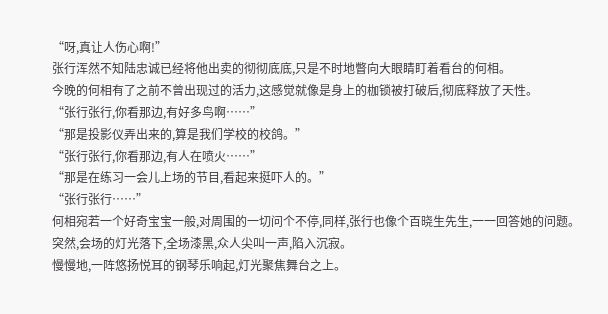“呀,真让人伤心啊!”
张行浑然不知陆忠诚已经将他出卖的彻彻底底,只是不时地瞥向大眼睛盯着看台的何相。
今晚的何相有了之前不曾出现过的活力,这感觉就像是身上的枷锁被打破后,彻底释放了天性。
“张行张行,你看那边,有好多鸟啊……”
“那是投影仪弄出来的,算是我们学校的校鸽。”
“张行张行,你看那边,有人在喷火……”
“那是在练习一会儿上场的节目,看起来挺吓人的。”
“张行张行……”
何相宛若一个好奇宝宝一般,对周围的一切问个不停,同样,张行也像个百晓生先生,一一回答她的问题。
突然,会场的灯光落下,全场漆黑,众人尖叫一声,陷入沉寂。
慢慢地,一阵悠扬悦耳的钢琴乐响起,灯光聚焦舞台之上。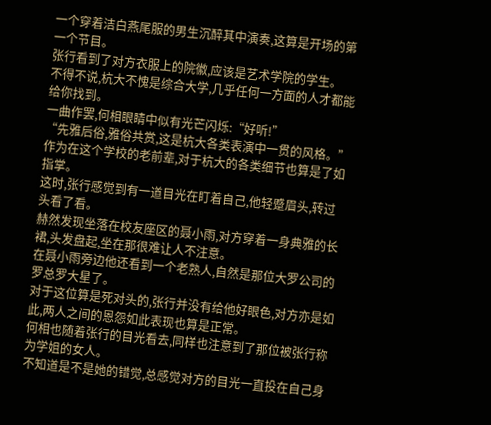一个穿着洁白燕尾服的男生沉醉其中演奏,这算是开场的第一个节目。
张行看到了对方衣服上的院徽,应该是艺术学院的学生。
不得不说,杭大不愧是综合大学,几乎任何一方面的人才都能给你找到。
一曲作罢,何相眼睛中似有光芒闪烁:“好听!”
“先雅后俗,雅俗共赏,这是杭大各类表演中一贯的风格。”
作为在这个学校的老前辈,对于杭大的各类细节也算是了如指掌。
这时,张行感觉到有一道目光在盯着自己,他轻蹙眉头,转过头看了看。
赫然发现坐落在校友座区的聂小雨,对方穿着一身典雅的长裙,头发盘起,坐在那很难让人不注意。
在聂小雨旁边他还看到一个老熟人,自然是那位大罗公司的罗总罗大星了。
对于这位算是死对头的,张行并没有给他好眼色,对方亦是如此,两人之间的恩怨如此表现也算是正常。
何相也随着张行的目光看去,同样也注意到了那位被张行称为学姐的女人。
不知道是不是她的错觉,总感觉对方的目光一直投在自己身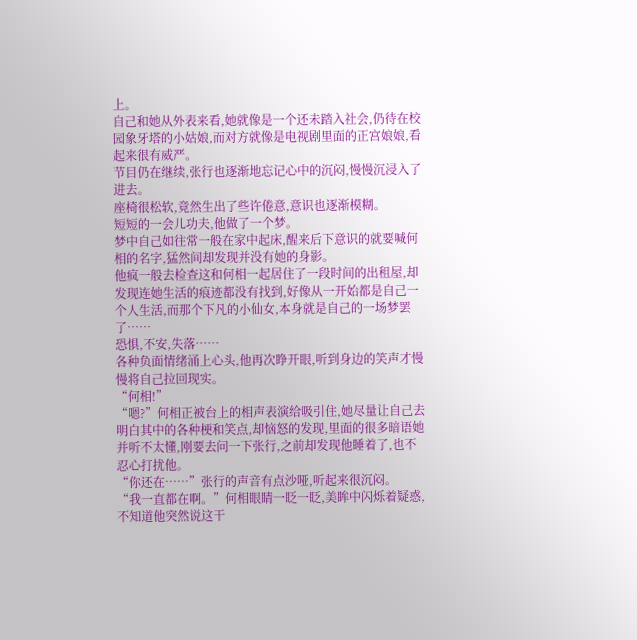上。
自己和她从外表来看,她就像是一个还未踏入社会,仍待在校园象牙塔的小姑娘,而对方就像是电视剧里面的正宫娘娘,看起来很有威严。
节目仍在继续,张行也逐渐地忘记心中的沉闷,慢慢沉浸入了进去。
座椅很松软,竟然生出了些许倦意,意识也逐渐模糊。
短短的一会儿功夫,他做了一个梦。
梦中自己如往常一般在家中起床,醒来后下意识的就要喊何相的名字,猛然间却发现并没有她的身影。
他疯一般去检查这和何相一起居住了一段时间的出租屋,却发现连她生活的痕迹都没有找到,好像从一开始都是自己一个人生活,而那个下凡的小仙女,本身就是自己的一场梦罢了……
恐惧,不安,失落……
各种负面情绪涌上心头,他再次睁开眼,听到身边的笑声才慢慢将自己拉回现实。
“何相!”
“嗯?”何相正被台上的相声表演给吸引住,她尽量让自己去明白其中的各种梗和笑点,却恼怒的发现,里面的很多暗语她并听不太懂,刚要去问一下张行,之前却发现他睡着了,也不忍心打扰他。
“你还在……”张行的声音有点沙哑,听起来很沉闷。
“我一直都在啊。”何相眼睛一眨一眨,美眸中闪烁着疑惑,不知道他突然说这干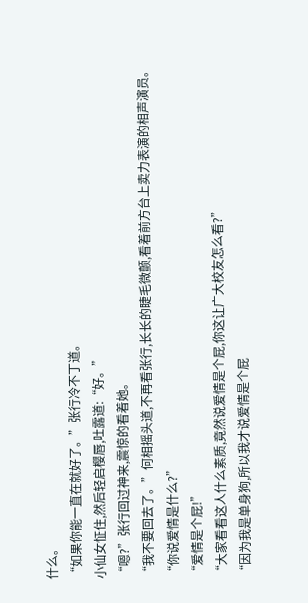什么。
“如果你能一直在就好了。”张行冷不丁道。
小仙女怔住,然后轻启樱唇,吐露道:“好。”
“嗯?”张行回过神来,震惊的看着她。
“我不要回去了。”何相摇头道,不再看张行,长长的睫毛微颤,看着前方台上卖力表演的相声演员。
“你说爱情是什么?”
“爱情是个屁!”
“大家看看这人什么素质,竟然说爱情是个屁,你这让广大校友怎么看?”
“因为我是单身狗,所以我才说爱情是个屁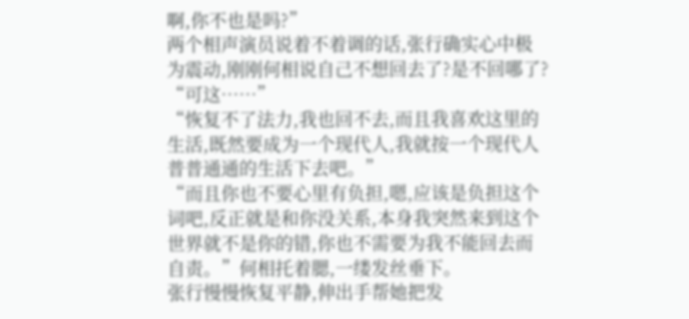啊,你不也是吗?”
两个相声演员说着不着调的话,张行确实心中极为震动,刚刚何相说自己不想回去了?是不回哪了?
“可这……”
“恢复不了法力,我也回不去,而且我喜欢这里的生活,既然要成为一个现代人,我就按一个现代人普普通通的生活下去吧。”
“而且你也不要心里有负担,嗯,应该是负担这个词吧,反正就是和你没关系,本身我突然来到这个世界就不是你的错,你也不需要为我不能回去而自责。”何相托着腮,一缕发丝垂下。
张行慢慢恢复平静,伸出手帮她把发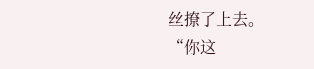丝撩了上去。
“你这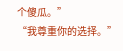个傻瓜。”
“我尊重你的选择。”